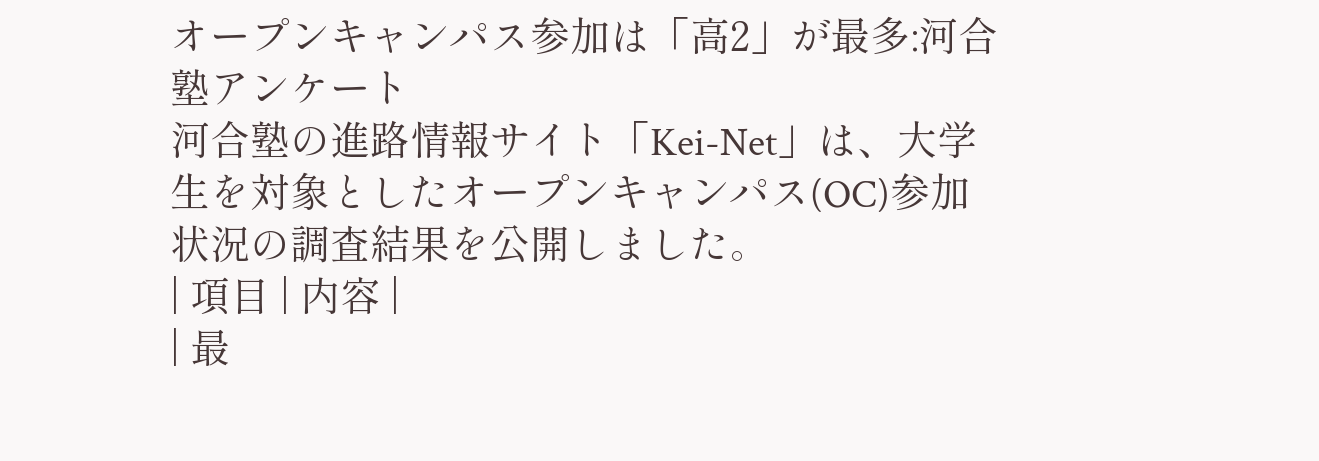オープンキャンパス参加は「高2」が最多:河合塾アンケート
河合塾の進路情報サイト「Kei-Net」は、大学生を対象としたオープンキャンパス(OC)参加状況の調査結果を公開しました。
| 項目 | 内容 |
| 最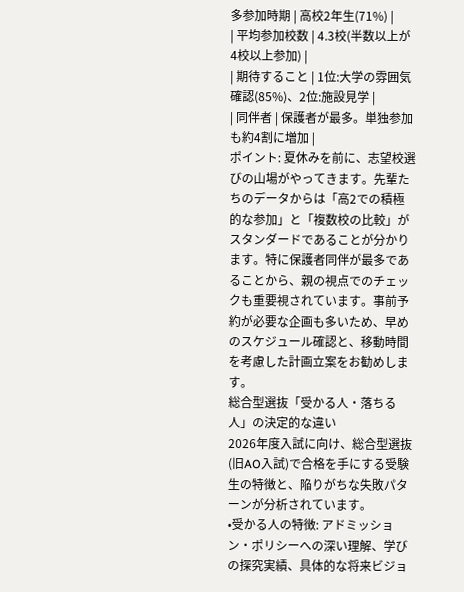多参加時期 | 高校2年生(71%) |
| 平均参加校数 | 4.3校(半数以上が4校以上参加) |
| 期待すること | 1位:大学の雰囲気確認(85%)、2位:施設見学 |
| 同伴者 | 保護者が最多。単独参加も約4割に増加 |
ポイント: 夏休みを前に、志望校選びの山場がやってきます。先輩たちのデータからは「高2での積極的な参加」と「複数校の比較」がスタンダードであることが分かります。特に保護者同伴が最多であることから、親の視点でのチェックも重要視されています。事前予約が必要な企画も多いため、早めのスケジュール確認と、移動時間を考慮した計画立案をお勧めします。
総合型選抜「受かる人・落ちる人」の決定的な違い
2026年度入試に向け、総合型選抜(旧AO入試)で合格を手にする受験生の特徴と、陥りがちな失敗パターンが分析されています。
•受かる人の特徴: アドミッション・ポリシーへの深い理解、学びの探究実績、具体的な将来ビジョ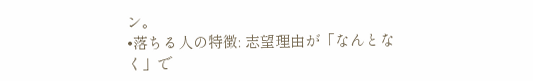ン。
•落ちる人の特徴: 志望理由が「なんとなく」で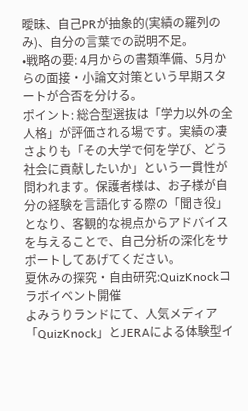曖昧、自己PRが抽象的(実績の羅列のみ)、自分の言葉での説明不足。
•戦略の要: 4月からの書類準備、5月からの面接・小論文対策という早期スタートが合否を分ける。
ポイント: 総合型選抜は「学力以外の全人格」が評価される場です。実績の凄さよりも「その大学で何を学び、どう社会に貢献したいか」という一貫性が問われます。保護者様は、お子様が自分の経験を言語化する際の「聞き役」となり、客観的な視点からアドバイスを与えることで、自己分析の深化をサポートしてあげてください。
夏休みの探究・自由研究:QuizKnockコラボイベント開催
よみうりランドにて、人気メディア「QuizKnock」とJERAによる体験型イ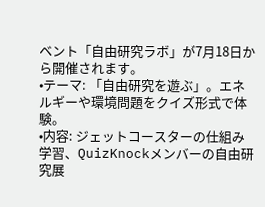ベント「自由研究ラボ」が7月18日から開催されます。
•テーマ: 「自由研究を遊ぶ」。エネルギーや環境問題をクイズ形式で体験。
•内容: ジェットコースターの仕組み学習、QuizKnockメンバーの自由研究展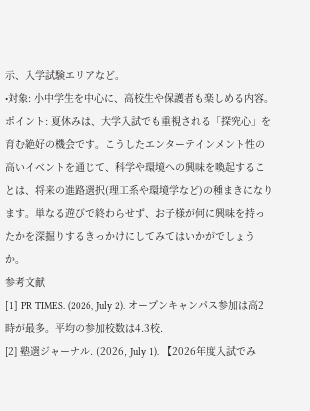示、入学試験エリアなど。
•対象: 小中学生を中心に、高校生や保護者も楽しめる内容。
ポイント: 夏休みは、大学入試でも重視される「探究心」を育む絶好の機会です。こうしたエンターテインメント性の高いイベントを通じて、科学や環境への興味を喚起することは、将来の進路選択(理工系や環境学など)の種まきになります。単なる遊びで終わらせず、お子様が何に興味を持ったかを深掘りするきっかけにしてみてはいかがでしょうか。
参考文献
[1] PR TIMES. (2026, July 2). オープンキャンパス参加は高2時が最多。平均の参加校数は4.3校.
[2] 塾選ジャーナル. (2026, July 1). 【2026年度入試でみ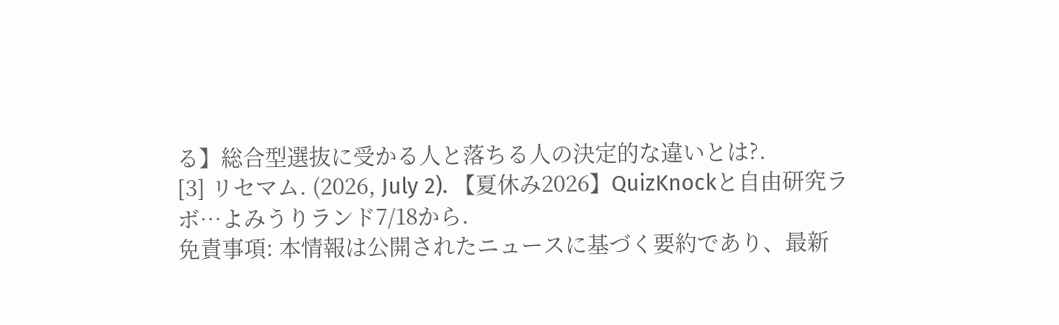る】総合型選抜に受かる人と落ちる人の決定的な違いとは?.
[3] リセマム. (2026, July 2). 【夏休み2026】QuizKnockと自由研究ラボ…よみうりランド7/18から.
免責事項: 本情報は公開されたニュースに基づく要約であり、最新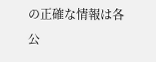の正確な情報は各公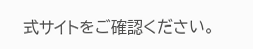式サイトをご確認ください。